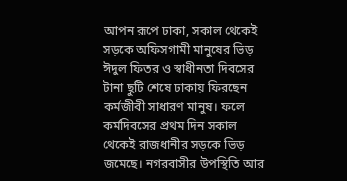আপন রূপে ঢাকা, সকাল থেকেই সড়কে অফিসগামী মানুষের ভিড়
ঈদুল ফিতর ও স্বাধীনতা দিবসের টানা ছুটি শেষে ঢাকায় ফিরছেন কর্মজীবী সাধারণ মানুষ। ফলে কর্মদিবসের প্রথম দিন সকাল থেকেই রাজধানীর সড়কে ভিড় জমেছে। নগরবাসীর উপস্থিতি আর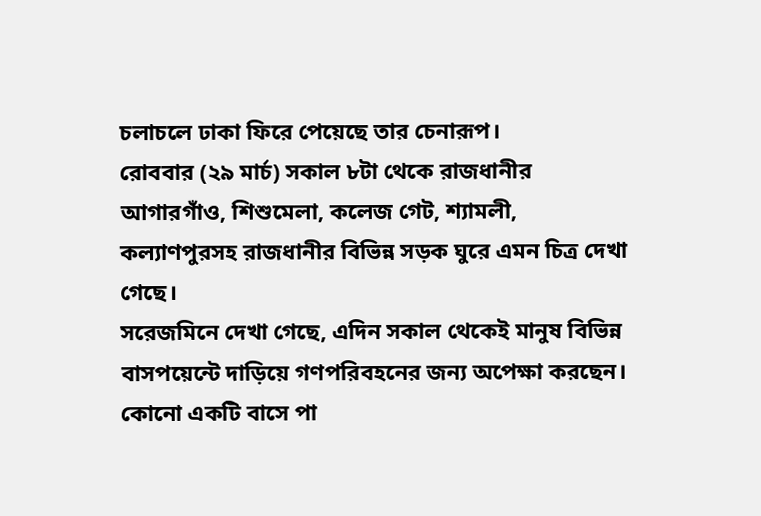চলাচলে ঢাকা ফিরে পেয়েছে তার চেনারূপ।
রোববার (২৯ মার্চ) সকাল ৮টা থেকে রাজধানীর আগারগাঁও, শিশুমেলা, কলেজ গেট, শ্যামলী, কল্যাণপুরসহ রাজধানীর বিভিন্ন সড়ক ঘুরে এমন চিত্র দেখা গেছে।
সরেজমিনে দেখা গেছে, এদিন সকাল থেকেই মানুষ বিভিন্ন বাসপয়েন্টে দাড়িয়ে গণপরিবহনের জন্য অপেক্ষা করছেন। কোনো একটি বাসে পা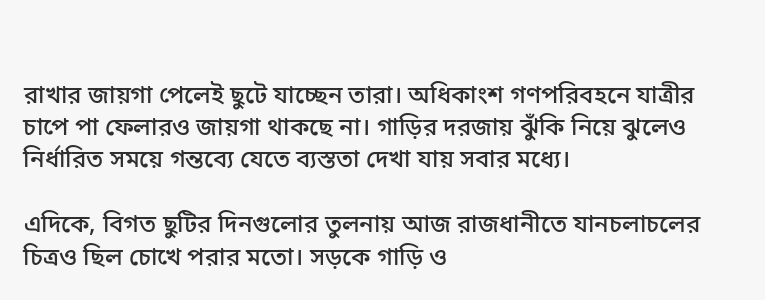রাখার জায়গা পেলেই ছুটে যাচ্ছেন তারা। অধিকাংশ গণপরিবহনে যাত্রীর চাপে পা ফেলারও জায়গা থাকছে না। গাড়ির দরজায় ঝুঁকি নিয়ে ঝুলেও নির্ধারিত সময়ে গন্তব্যে যেতে ব্যস্ততা দেখা যায় সবার মধ্যে।

এদিকে, বিগত ছুটির দিনগুলোর তুলনায় আজ রাজধানীতে যানচলাচলের চিত্রও ছিল চোখে পরার মতো। সড়কে গাড়ি ও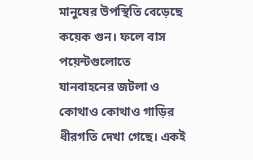মানুষের উপস্থিতি বেড়েছে কয়েক গুন। ফলে বাস পয়েন্টগুলোতে যানবাহনের জটলা ও কোথাও কোথাও গাড়ির ধীরগতি দেখা গেছে। একই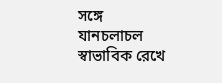সঙ্গে যানচলাচল স্বাভাবিক রেখে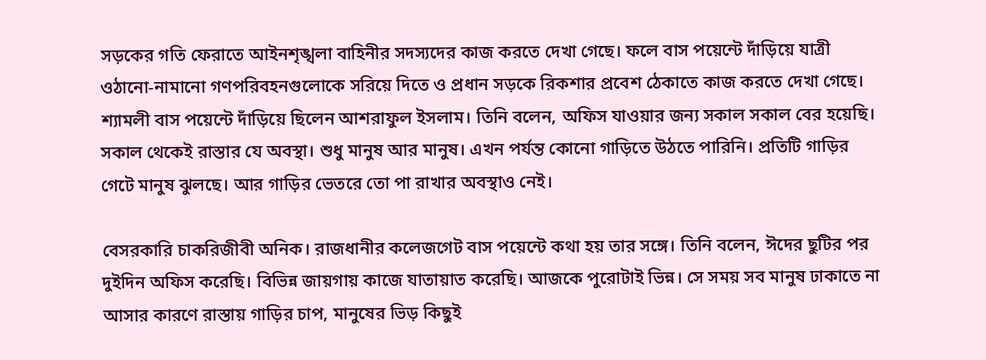সড়কের গতি ফেরাতে আইনশৃঙ্খলা বাহিনীর সদস্যদের কাজ করতে দেখা গেছে। ফলে বাস পয়েন্টে দাঁড়িয়ে যাত্রী ওঠানো-নামানো গণপরিবহনগুলোকে সরিয়ে দিতে ও প্রধান সড়কে রিকশার প্রবেশ ঠেকাতে কাজ করতে দেখা গেছে।
শ্যামলী বাস পয়েন্টে দাঁড়িয়ে ছিলেন আশরাফুল ইসলাম। তিনি বলেন, অফিস যাওয়ার জন্য সকাল সকাল বের হয়েছি। সকাল থেকেই রাস্তার যে অবস্থা। শুধু মানুষ আর মানুষ। এখন পর্যন্ত কোনো গাড়িতে উঠতে পারিনি। প্রতিটি গাড়ির গেটে মানুষ ঝুলছে। আর গাড়ির ভেতরে তো পা রাখার অবস্থাও নেই।

বেসরকারি চাকরিজীবী অনিক। রাজধানীর কলেজগেট বাস পয়েন্টে কথা হয় তার সঙ্গে। তিনি বলেন, ঈদের ছুটির পর দুইদিন অফিস করেছি। বিভিন্ন জায়গায় কাজে যাতায়াত করেছি। আজকে পুরোটাই ভিন্ন। সে সময় সব মানুষ ঢাকাতে না আসার কারণে রাস্তায় গাড়ির চাপ, মানুষের ভিড় কিছুই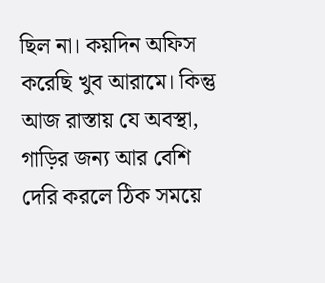ছিল না। কয়দিন অফিস করেছি খুব আরামে। কিন্তু আজ রাস্তায় যে অবস্থা, গাড়ির জন্য আর বেশি দেরি করলে ঠিক সময়ে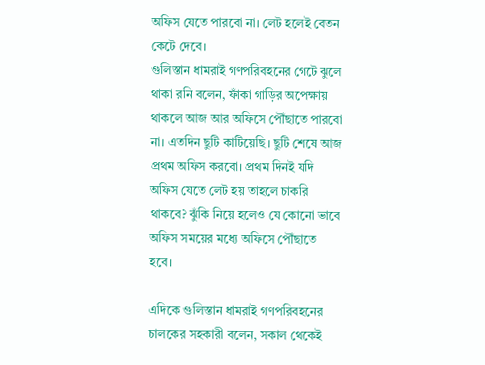অফিস যেতে পারবো না। লেট হলেই বেতন কেটে দেবে।
গুলিস্তান ধামরাই গণপরিবহনের গেটে ঝুলে থাকা রনি বলেন, ফাঁকা গাড়ির অপেক্ষায় থাকলে আজ আর অফিসে পৌঁছাতে পারবো না। এতদিন ছুটি কাটিয়েছি। ছুটি শেষে আজ প্রথম অফিস করবো। প্রথম দিনই যদি অফিস যেতে লেট হয় তাহলে চাকরি থাকবে? ঝুঁকি নিয়ে হলেও যে কোনো ভাবে অফিস সময়ের মধ্যে অফিসে পৌঁছাতে হবে।

এদিকে গুলিস্তান ধামরাই গণপরিবহনের চালকের সহকারী বলেন, সকাল থেকেই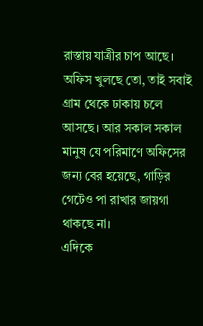রাস্তায় যাত্রীর চাপ আছে। অফিস খুলছে তো, তাই সবাই গ্রাম থেকে ঢাকায় চলে আসছে। আর সকাল সকাল মানুষ যে পরিমাণে অফিসের জন্য বের হয়েছে, গাড়ির গেটেও পা রাখার জায়গা থাকছে না।
এদিকে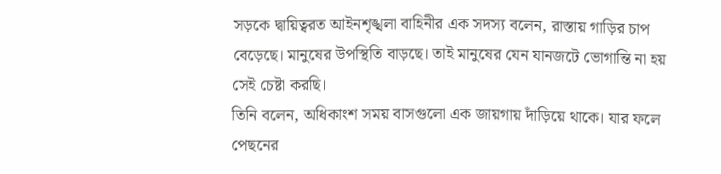সড়কে দ্বায়িত্বরত আইনশৃঙ্খলা বাহিনীর এক সদস্য বলেন, রাস্তায় গাড়ির চাপ বেড়েছে। মানুষের উপস্থিতি বাড়ছে। তাই মানুষের যেন যানজটে ভোগান্তি না হয় সেই চেষ্টা করছি।
তিনি বলেন, অধিকাংশ সময় বাসগুলো এক জায়গায় দাঁড়িয়ে থাকে। যার ফলে পেছনের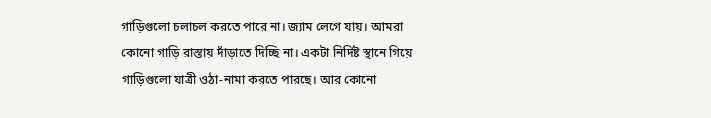গাড়িগুলো চলাচল করতে পারে না। জ্যাম লেগে যায়। আমরা কোনো গাড়ি রাস্তায় দাঁড়াতে দিচ্ছি না। একটা নির্দিষ্ট স্থানে গিয়ে গাড়িগুলো যাত্রী ওঠা-নামা করতে পারছে। আর কোনো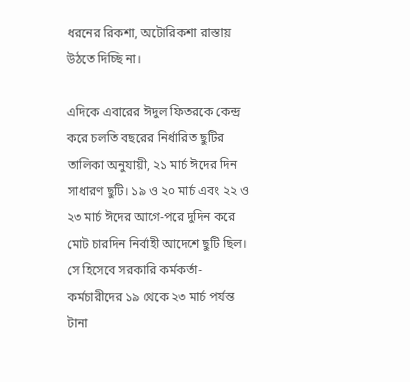ধরনের রিকশা, অটোরিকশা রাস্তায় উঠতে দিচ্ছি না।

এদিকে এবারের ঈদুল ফিতরকে কেন্দ্র করে চলতি বছরের নির্ধারিত ছুটির তালিকা অনুযায়ী, ২১ মার্চ ঈদের দিন সাধারণ ছুটি। ১৯ ও ২০ মার্চ এবং ২২ ও ২৩ মার্চ ঈদের আগে-পরে দুদিন করে মোট চারদিন নির্বাহী আদেশে ছুটি ছিল। সে হিসেবে সরকারি কর্মকর্তা-কর্মচারীদের ১৯ থেকে ২৩ মার্চ পর্যন্ত টানা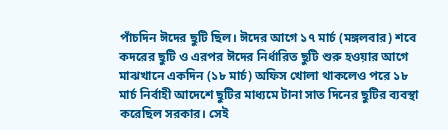পাঁচদিন ঈদের ছুটি ছিল। ঈদের আগে ১৭ মার্চ (মঙ্গলবার) শবে কদরের ছুটি ও এরপর ঈদের নির্ধারিত ছুটি শুরু হওয়ার আগে মাঝখানে একদিন (১৮ মার্চ) অফিস খোলা থাকলেও পরে ১৮ মার্চ নির্বাহী আদেশে ছুটির মাধ্যমে টানা সাত দিনের ছুটির ব্যবস্থা করেছিল সরকার। সেই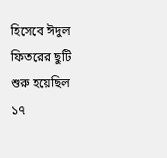হিসেবে ঈদুল ফিতরের ছুটি শুরু হয়েছিল ১৭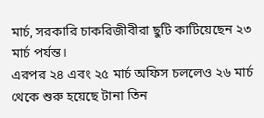মার্চ, সরকারি চাকরিজীবীরা ছুটি কাটিয়েছেন ২৩ মার্চ পর্যন্ত।
এরপর ২৪ এবং ২৫ মার্চ অফিস চললেও ২৬ মার্চ থেকে শুরু হয়েছে টানা তিন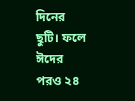দিনের ছুটি। ফলে ঈদের পরও ২৪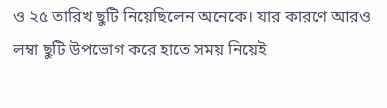ও ২৫ তারিখ ছুটি নিয়েছিলেন অনেকে। যার কারণে আরও লম্বা ছুটি উপভোগ করে হাতে সময় নিয়েই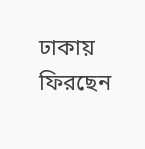ঢাকায় ফিরছেন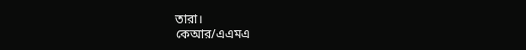তারা।
কেআর/এএমএ